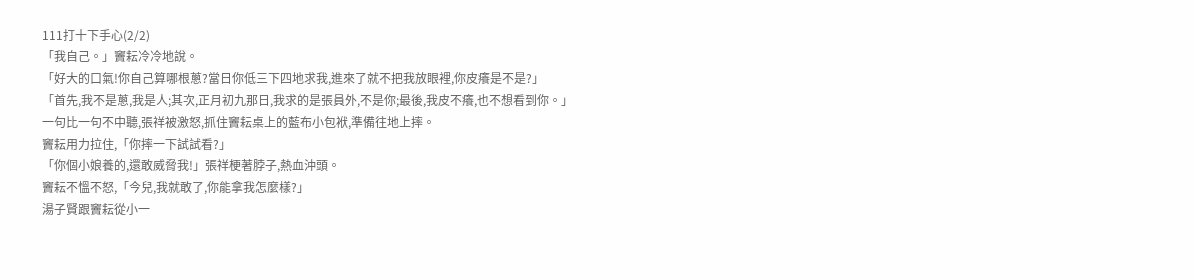111打十下手心(2/2)
「我自己。」竇耘冷冷地說。
「好大的口氣!你自己算哪根蔥?當日你低三下四地求我,進來了就不把我放眼裡,你皮癢是不是?」
「首先,我不是蔥,我是人;其次,正月初九那日,我求的是張員外,不是你;最後,我皮不癢,也不想看到你。」
一句比一句不中聽,張祥被激怒,抓住竇耘桌上的藍布小包袱,準備往地上摔。
竇耘用力拉住,「你摔一下試試看?」
「你個小娘養的,還敢威脅我!」張祥梗著脖子,熱血沖頭。
竇耘不慍不怒,「今兒,我就敢了,你能拿我怎麼樣?」
湯子賢跟竇耘從小一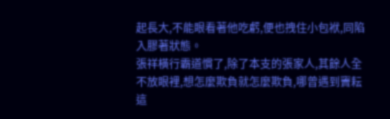起長大,不能眼看著他吃虧,便也拽住小包袱,同陷入膠著狀態。
張祥橫行霸道慣了,除了本支的張家人,其餘人全不放眼裡,想怎麼欺負就怎麼欺負,哪曾遇到竇耘這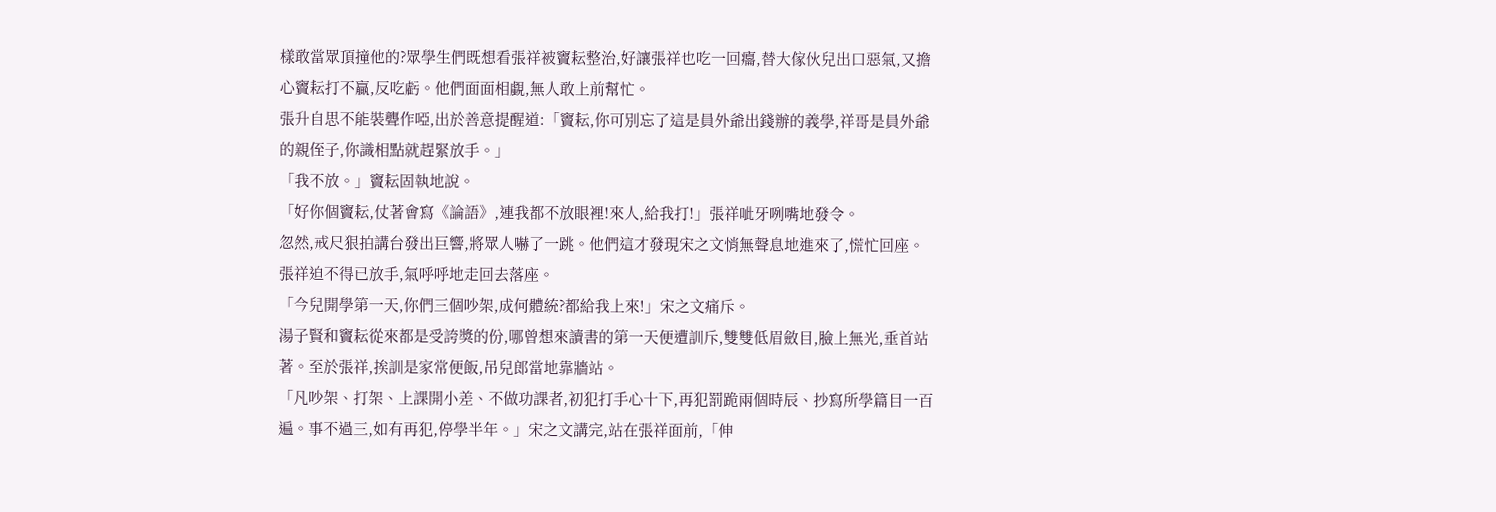樣敢當眾頂撞他的?眾學生們既想看張祥被竇耘整治,好讓張祥也吃一回癟,替大傢伙兒出口惡氣,又擔心竇耘打不贏,反吃虧。他們面面相覷,無人敢上前幫忙。
張升自思不能裝聾作啞,出於善意提醒道:「竇耘,你可別忘了這是員外爺出錢辦的義學,祥哥是員外爺的親侄子,你識相點就趕緊放手。」
「我不放。」竇耘固執地說。
「好你個竇耘,仗著會寫《論語》,連我都不放眼裡!來人,給我打!」張祥呲牙咧嘴地發令。
忽然,戒尺狠拍講台發出巨響,將眾人嚇了一跳。他們這才發現宋之文悄無聲息地進來了,慌忙回座。
張祥迫不得已放手,氣呼呼地走回去落座。
「今兒開學第一天,你們三個吵架,成何體統?都給我上來!」宋之文痛斥。
湯子賢和竇耘從來都是受誇獎的份,哪曾想來讀書的第一天便遭訓斥,雙雙低眉斂目,臉上無光,垂首站著。至於張祥,挨訓是家常便飯,吊兒郎當地靠牆站。
「凡吵架、打架、上課開小差、不做功課者,初犯打手心十下,再犯罰跪兩個時辰、抄寫所學篇目一百遍。事不過三,如有再犯,停學半年。」宋之文講完,站在張祥面前,「伸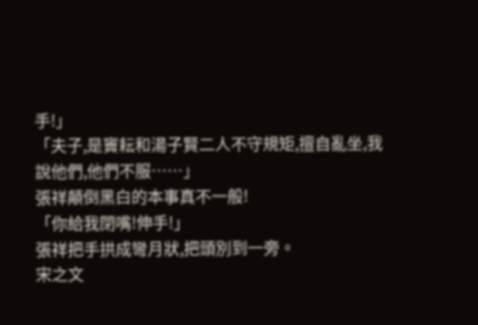手!」
「夫子,是竇耘和湯子賢二人不守規矩,擅自亂坐,我說他們,他們不服……」
張祥顛倒黑白的本事真不一般!
「你給我閉嘴!伸手!」
張祥把手拱成彎月狀,把頭別到一旁。
宋之文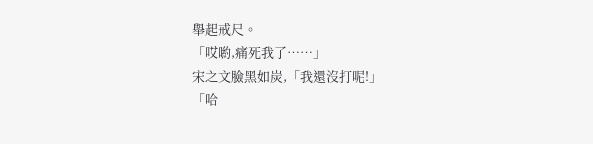舉起戒尺。
「哎喲,痛死我了……」
宋之文臉黑如炭,「我還沒打呢!」
「哈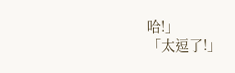哈!」
「太逗了!」